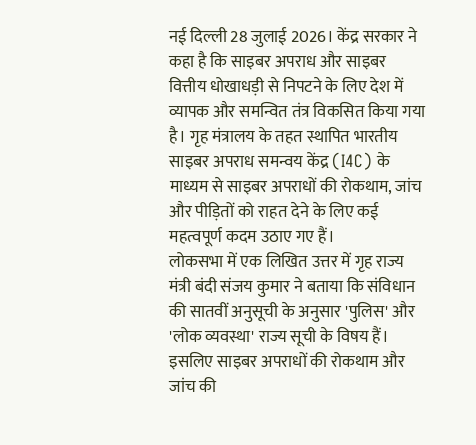नई दिल्ली 28 जुलाई 2026। केंद्र सरकार ने कहा है कि साइबर अपराध और साइबर वित्तीय धोखाधड़ी से निपटने के लिए देश में व्यापक और समन्वित तंत्र विकसित किया गया है। गृह मंत्रालय के तहत स्थापित भारतीय साइबर अपराध समन्वय केंद्र (I4C) के माध्यम से साइबर अपराधों की रोकथाम, जांच और पीड़ितों को राहत देने के लिए कई महत्वपूर्ण कदम उठाए गए हैं।
लोकसभा में एक लिखित उत्तर में गृह राज्य मंत्री बंदी संजय कुमार ने बताया कि संविधान की सातवीं अनुसूची के अनुसार 'पुलिस' और 'लोक व्यवस्था' राज्य सूची के विषय हैं। इसलिए साइबर अपराधों की रोकथाम और जांच की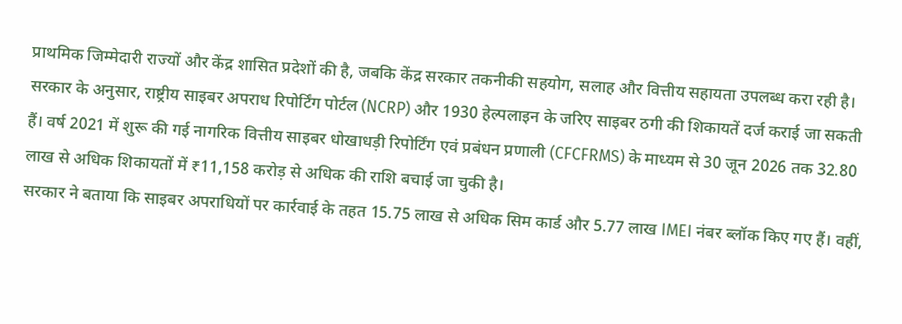प्राथमिक जिम्मेदारी राज्यों और केंद्र शासित प्रदेशों की है, जबकि केंद्र सरकार तकनीकी सहयोग, सलाह और वित्तीय सहायता उपलब्ध करा रही है।
सरकार के अनुसार, राष्ट्रीय साइबर अपराध रिपोर्टिंग पोर्टल (NCRP) और 1930 हेल्पलाइन के जरिए साइबर ठगी की शिकायतें दर्ज कराई जा सकती हैं। वर्ष 2021 में शुरू की गई नागरिक वित्तीय साइबर धोखाधड़ी रिपोर्टिंग एवं प्रबंधन प्रणाली (CFCFRMS) के माध्यम से 30 जून 2026 तक 32.80 लाख से अधिक शिकायतों में ₹11,158 करोड़ से अधिक की राशि बचाई जा चुकी है।
सरकार ने बताया कि साइबर अपराधियों पर कार्रवाई के तहत 15.75 लाख से अधिक सिम कार्ड और 5.77 लाख IMEI नंबर ब्लॉक किए गए हैं। वहीं,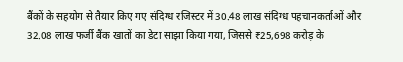बैंकों के सहयोग से तैयार किए गए संदिग्ध रजिस्टर में 30.48 लाख संदिग्ध पहचानकर्ताओं और 32.08 लाख फर्जी बैंक खातों का डेटा साझा किया गया, जिससे ₹25,698 करोड़ के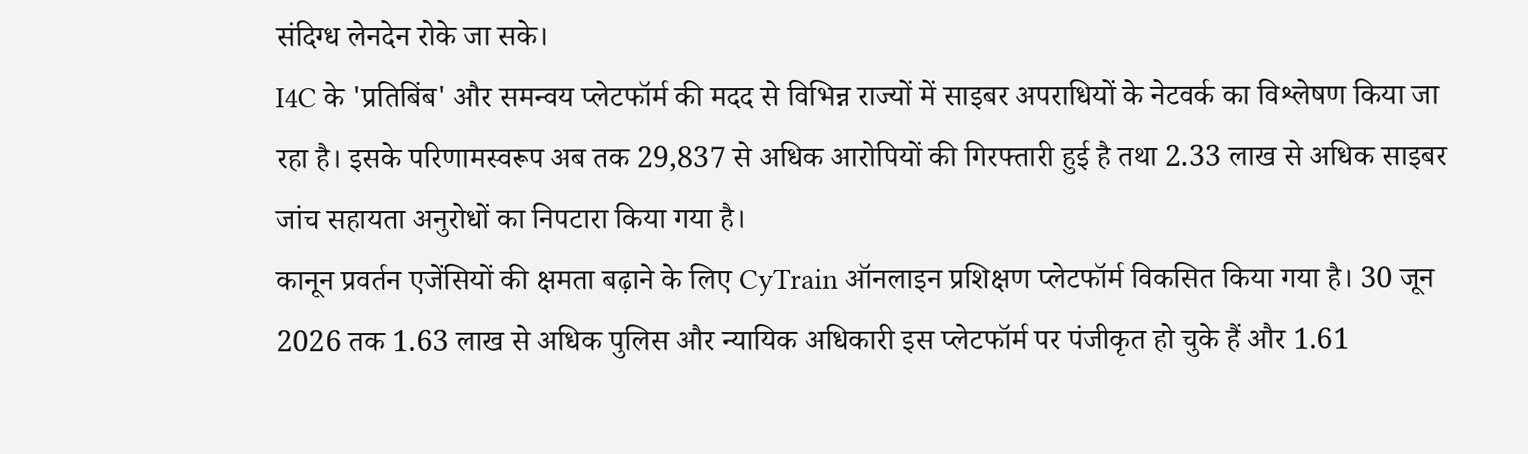संदिग्ध लेनदेन रोके जा सके।
I4C के 'प्रतिबिंब' और समन्वय प्लेटफॉर्म की मदद से विभिन्न राज्यों में साइबर अपराधियों के नेटवर्क का विश्लेषण किया जा रहा है। इसके परिणामस्वरूप अब तक 29,837 से अधिक आरोपियों की गिरफ्तारी हुई है तथा 2.33 लाख से अधिक साइबर जांच सहायता अनुरोधों का निपटारा किया गया है।
कानून प्रवर्तन एजेंसियों की क्षमता बढ़ाने के लिए CyTrain ऑनलाइन प्रशिक्षण प्लेटफॉर्म विकसित किया गया है। 30 जून 2026 तक 1.63 लाख से अधिक पुलिस और न्यायिक अधिकारी इस प्लेटफॉर्म पर पंजीकृत हो चुके हैं और 1.61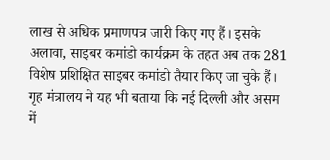लाख से अधिक प्रमाणपत्र जारी किए गए हैं। इसके अलावा, साइबर कमांडो कार्यक्रम के तहत अब तक 281 विशेष प्रशिक्षित साइबर कमांडो तैयार किए जा चुके हैं।
गृह मंत्रालय ने यह भी बताया कि नई दिल्ली और असम में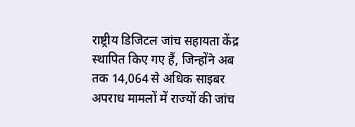राष्ट्रीय डिजिटल जांच सहायता केंद्र स्थापित किए गए हैं, जिन्होंने अब तक 14,064 से अधिक साइबर अपराध मामलों में राज्यों की जांच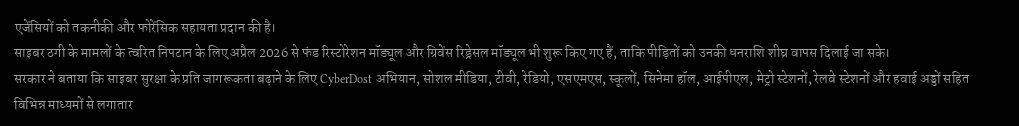एजेंसियों को तकनीकी और फोरेंसिक सहायता प्रदान की है।
साइबर ठगी के मामलों के त्वरित निपटान के लिए अप्रैल 2026 से फंड रिस्टोरेशन मॉड्यूल और ग्रिवेंस रिड्रेसल मॉड्यूल भी शुरू किए गए हैं, ताकि पीड़ितों को उनकी धनराशि शीघ्र वापस दिलाई जा सके।
सरकार ने बताया कि साइबर सुरक्षा के प्रति जागरूकता बढ़ाने के लिए CyberDost अभियान, सोशल मीडिया, टीवी, रेडियो, एसएमएस, स्कूलों, सिनेमा हॉल, आईपीएल, मेट्रो स्टेशनों, रेलवे स्टेशनों और हवाई अड्डों सहित विभिन्न माध्यमों से लगातार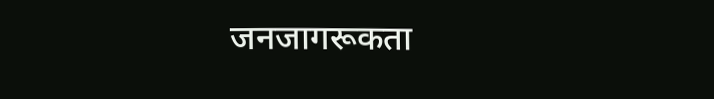जनजागरूकता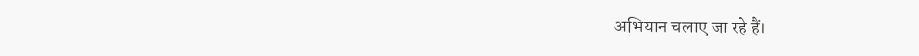अभियान चलाए जा रहे हैं।